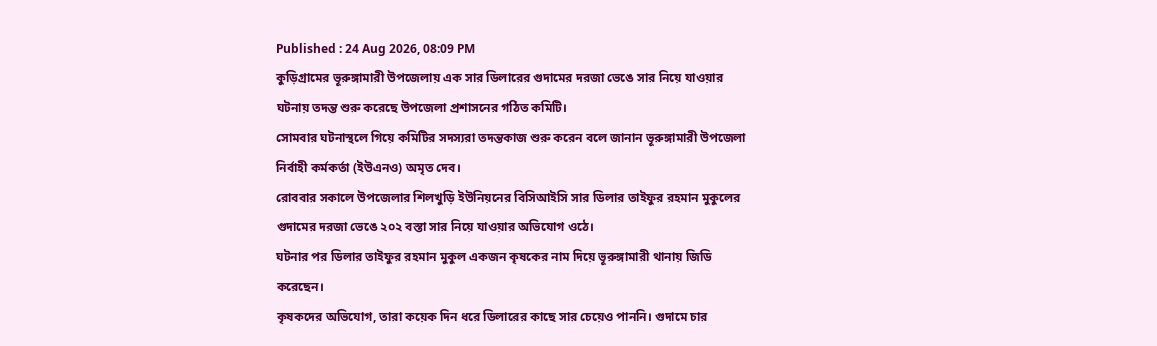Published : 24 Aug 2026, 08:09 PM
কুড়িগ্রামের ভূরুঙ্গামারী উপজেলায় এক সার ডিলারের গুদামের দরজা ভেঙে সার নিয়ে যাওয়ার ঘটনায় তদন্ত শুরু করেছে উপজেলা প্রশাসনের গঠিত কমিটি।
সোমবার ঘটনাস্থলে গিয়ে কমিটির সদস্যরা তদন্তকাজ শুরু করেন বলে জানান ভূরুঙ্গামারী উপজেলা নির্বাহী কর্মকর্তা (ইউএনও) অমৃত দেব।
রোববার সকালে উপজেলার শিলখুড়ি ইউনিয়নের বিসিআইসি সার ডিলার তাইফুর রহমান মুকুলের গুদামের দরজা ভেঙে ২০২ বস্তা সার নিয়ে যাওয়ার অভিযোগ ওঠে।
ঘটনার পর ডিলার তাইফুর রহমান মুকুল একজন কৃষকের নাম দিয়ে ভূরুঙ্গামারী থানায় জিডি করেছেন।
কৃষকদের অভিযোগ, তারা কয়েক দিন ধরে ডিলারের কাছে সার চেয়েও পাননি। গুদামে চার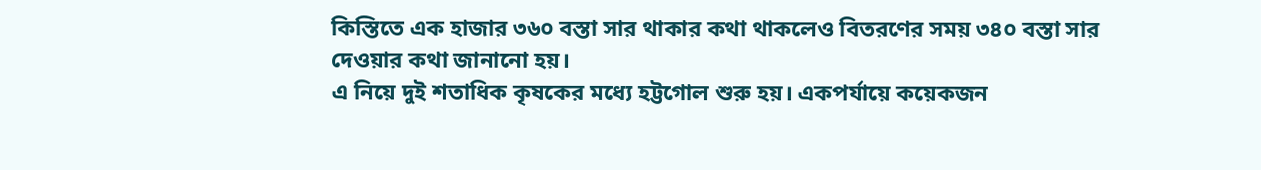কিস্তিতে এক হাজার ৩৬০ বস্তা সার থাকার কথা থাকলেও বিতরণের সময় ৩৪০ বস্তা সার দেওয়ার কথা জানানো হয়।
এ নিয়ে দুই শতাধিক কৃষকের মধ্যে হট্টগোল শুরু হয়। একপর্যায়ে কয়েকজন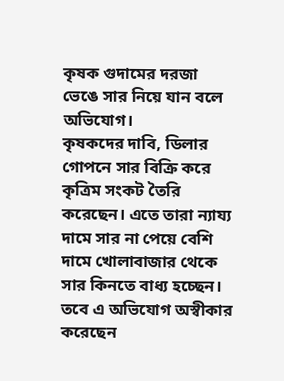কৃষক গুদামের দরজা ভেঙে সার নিয়ে যান বলে অভিযোগ।
কৃষকদের দাবি, ডিলার গোপনে সার বিক্রি করে কৃত্রিম সংকট তৈরি করেছেন। এতে তারা ন্যায্য দামে সার না পেয়ে বেশি দামে খোলাবাজার থেকে সার কিনতে বাধ্য হচ্ছেন।
তবে এ অভিযোগ অস্বীকার করেছেন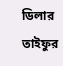ডিলার তাইফুর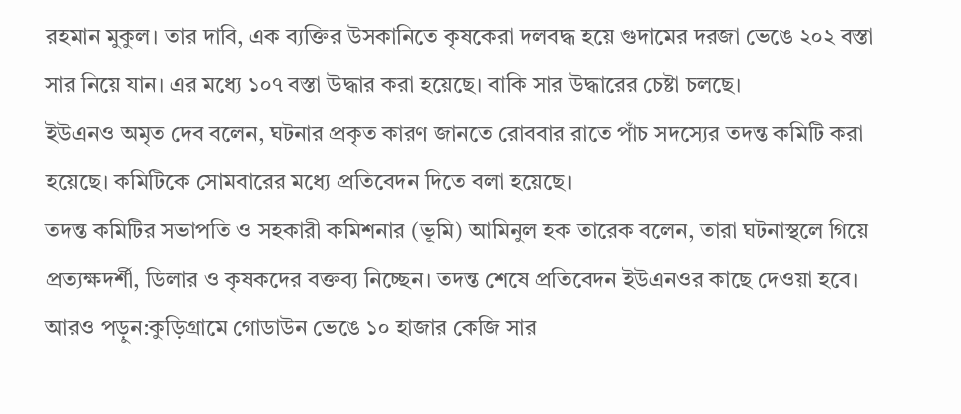রহমান মুকুল। তার দাবি, এক ব্যক্তির উসকানিতে কৃষকেরা দলবদ্ধ হয়ে গুদামের দরজা ভেঙে ২০২ বস্তা সার নিয়ে যান। এর মধ্যে ১০৭ বস্তা উদ্ধার করা হয়েছে। বাকি সার উদ্ধারের চেষ্টা চলছে।
ইউএনও অমৃত দেব বলেন, ঘটনার প্রকৃত কারণ জানতে রোববার রাতে পাঁচ সদস্যের তদন্ত কমিটি করা হয়েছে। কমিটিকে সোমবারের মধ্যে প্রতিবেদন দিতে বলা হয়েছে।
তদন্ত কমিটির সভাপতি ও সহকারী কমিশনার (ভূমি) আমিনুল হক তারেক বলেন, তারা ঘটনাস্থলে গিয়ে প্রত্যক্ষদর্শী, ডিলার ও কৃষকদের বক্তব্য নিচ্ছেন। তদন্ত শেষে প্রতিবেদন ইউএনওর কাছে দেওয়া হবে।
আরও পড়ুন:কুড়িগ্রামে গোডাউন ভেঙে ১০ হাজার কেজি সার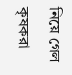নিয়ে গেল কৃষকরা